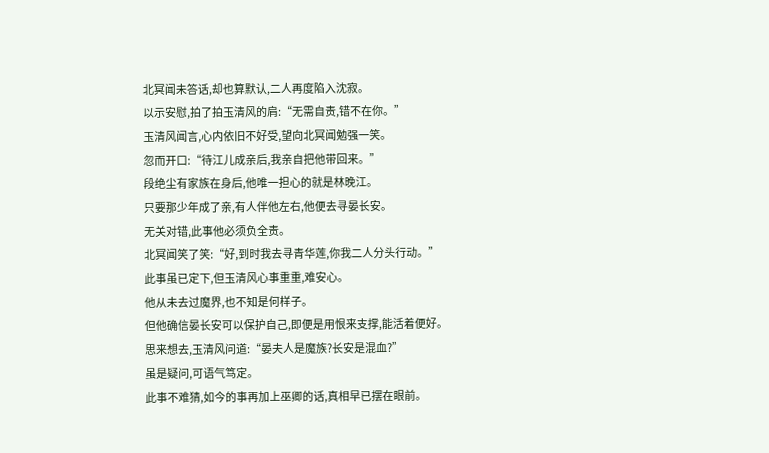北冥闻未答话,却也算默认,二人再度陷入沈寂。
以示安慰,拍了拍玉清风的肩:“无需自责,错不在你。”
玉清风闻言,心内依旧不好受,望向北冥闻勉强一笑。
忽而开口:“待江儿成亲后,我亲自把他带回来。”
段绝尘有家族在身后,他唯一担心的就是林晚江。
只要那少年成了亲,有人伴他左右,他便去寻晏长安。
无关对错,此事他必须负全责。
北冥闻笑了笑:“好,到时我去寻青华莲,你我二人分头行动。”
此事虽已定下,但玉清风心事重重,难安心。
他从未去过魔界,也不知是何样子。
但他确信晏长安可以保护自己,即便是用恨来支撑,能活着便好。
思来想去,玉清风问道:“晏夫人是魔族?长安是混血?”
虽是疑问,可语气笃定。
此事不难猜,如今的事再加上巫卿的话,真相早已摆在眼前。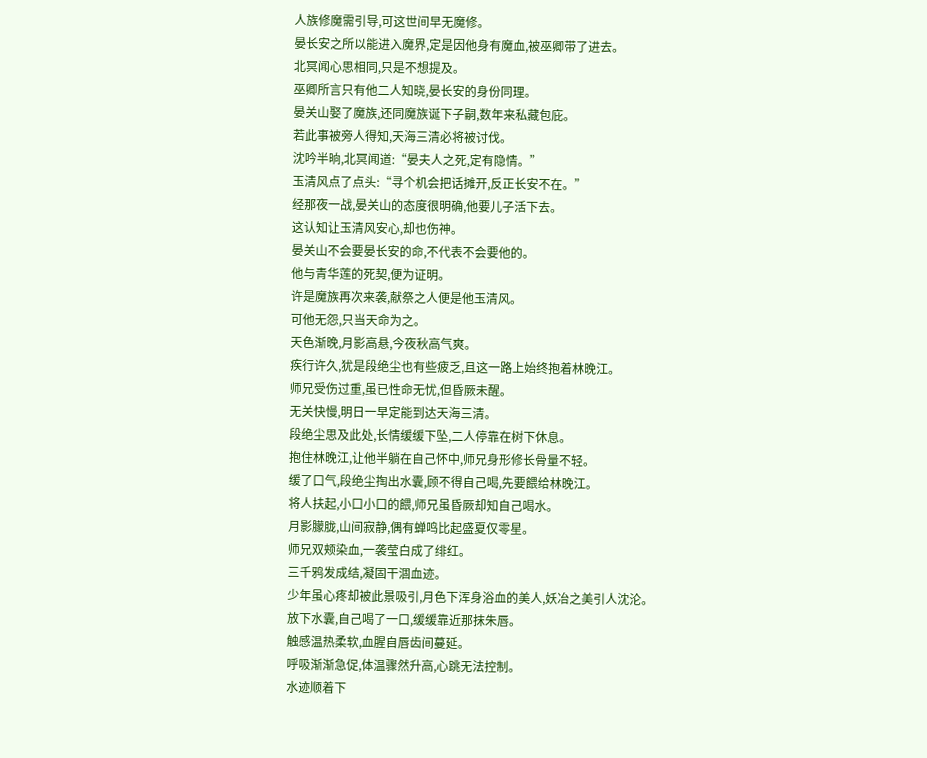人族修魔需引导,可这世间早无魔修。
晏长安之所以能进入魔界,定是因他身有魔血,被巫卿带了进去。
北冥闻心思相同,只是不想提及。
巫卿所言只有他二人知晓,晏长安的身份同理。
晏关山娶了魔族,还同魔族诞下子嗣,数年来私藏包庇。
若此事被旁人得知,天海三清必将被讨伐。
沈吟半晌,北冥闻道:“晏夫人之死,定有隐情。”
玉清风点了点头:“寻个机会把话摊开,反正长安不在。”
经那夜一战,晏关山的态度很明确,他要儿子活下去。
这认知让玉清风安心,却也伤神。
晏关山不会要晏长安的命,不代表不会要他的。
他与青华莲的死契,便为证明。
许是魔族再次来袭,献祭之人便是他玉清风。
可他无怨,只当天命为之。
天色渐晚,月影高悬,今夜秋高气爽。
疾行许久,犹是段绝尘也有些疲乏,且这一路上始终抱着林晚江。
师兄受伤过重,虽已性命无忧,但昏厥未醒。
无关快慢,明日一早定能到达天海三清。
段绝尘思及此处,长情缓缓下坠,二人停靠在树下休息。
抱住林晚江,让他半躺在自己怀中,师兄身形修长骨量不轻。
缓了口气,段绝尘掏出水囊,顾不得自己喝,先要餵给林晚江。
将人扶起,小口小口的餵,师兄虽昏厥却知自己喝水。
月影朦胧,山间寂静,偶有蝉鸣比起盛夏仅零星。
师兄双颊染血,一袭莹白成了绯红。
三千鸦发成结,凝固干涸血迹。
少年虽心疼却被此景吸引,月色下浑身浴血的美人,妖冶之美引人沈沦。
放下水囊,自己喝了一口,缓缓靠近那抹朱唇。
触感温热柔软,血腥自唇齿间蔓延。
呼吸渐渐急促,体温骤然升高,心跳无法控制。
水迹顺着下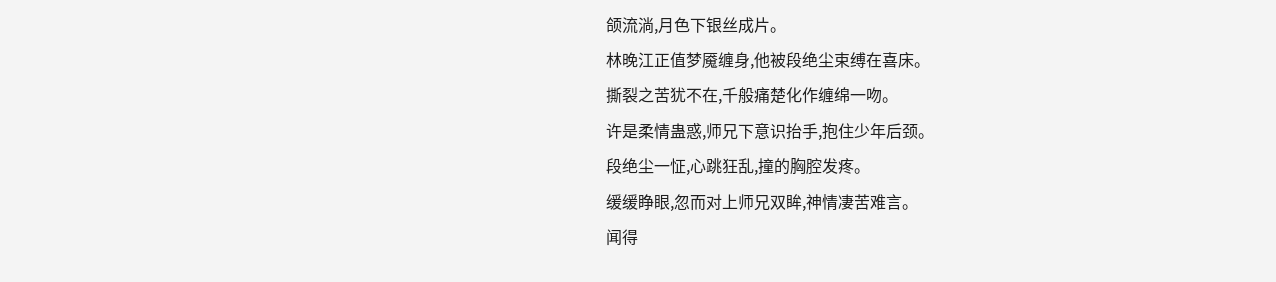颌流淌,月色下银丝成片。
林晚江正值梦魇缠身,他被段绝尘束缚在喜床。
撕裂之苦犹不在,千般痛楚化作缠绵一吻。
许是柔情蛊惑,师兄下意识抬手,抱住少年后颈。
段绝尘一怔,心跳狂乱,撞的胸腔发疼。
缓缓睁眼,忽而对上师兄双眸,神情凄苦难言。
闻得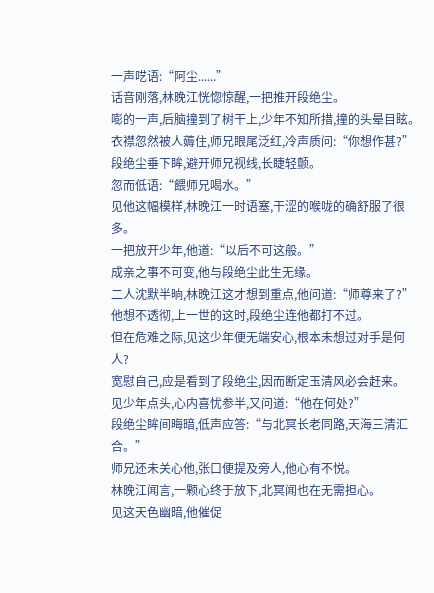一声呓语:“阿尘......”
话音刚落,林晚江恍惚惊醒,一把推开段绝尘。
嘭的一声,后脑撞到了树干上,少年不知所措,撞的头晕目眩。
衣襟忽然被人薅住,师兄眼尾泛红,冷声质问:“你想作甚?”
段绝尘垂下眸,避开师兄视线,长睫轻颤。
忽而低语:“餵师兄喝水。”
见他这幅模样,林晚江一时语塞,干涩的喉咙的确舒服了很多。
一把放开少年,他道:“以后不可这般。”
成亲之事不可变,他与段绝尘此生无缘。
二人沈默半晌,林晚江这才想到重点,他问道:“师尊来了?”
他想不透彻,上一世的这时,段绝尘连他都打不过。
但在危难之际,见这少年便无端安心,根本未想过对手是何人?
宽慰自己,应是看到了段绝尘,因而断定玉清风必会赶来。
见少年点头,心内喜忧参半,又问道:“他在何处?”
段绝尘眸间晦暗,低声应答:“与北冥长老同路,天海三清汇合。”
师兄还未关心他,张口便提及旁人,他心有不悦。
林晚江闻言,一颗心终于放下,北冥闻也在无需担心。
见这天色幽暗,他催促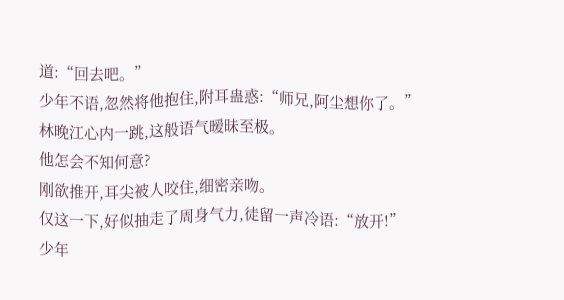道:“回去吧。”
少年不语,忽然将他抱住,附耳蛊惑:“师兄,阿尘想你了。”
林晚江心内一跳,这般语气暧昧至极。
他怎会不知何意?
刚欲推开,耳尖被人咬住,细密亲吻。
仅这一下,好似抽走了周身气力,徒留一声冷语:“放开!”
少年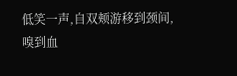低笑一声,自双颊游移到颈间,嗅到血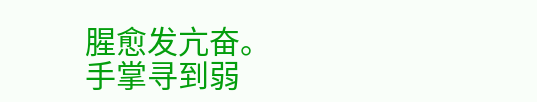腥愈发亢奋。
手掌寻到弱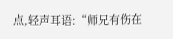点,轻声耳语:“师兄有伤在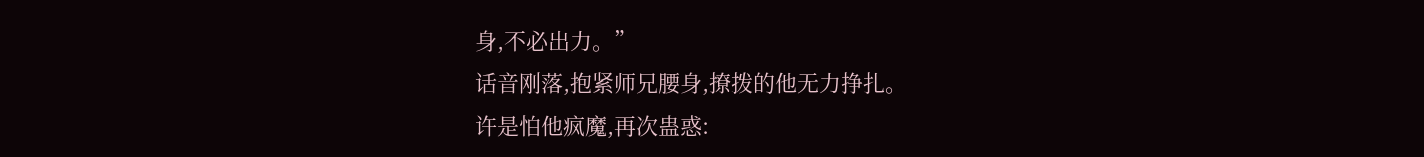身,不必出力。”
话音刚落,抱紧师兄腰身,撩拨的他无力挣扎。
许是怕他疯魔,再次蛊惑: